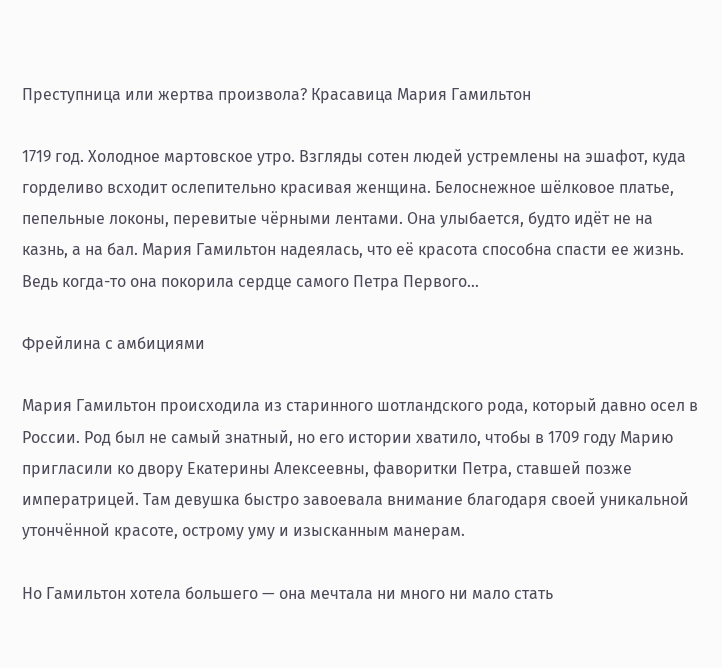Преступница или жертва произвола? Красавица Мария Гамильтон

1719 год. Холодное мартовское утро. Взгляды сотен людей устремлены на эшафот, куда горделиво всходит ослепительно красивая женщина. Белоснежное шёлковое платье, пепельные локоны, перевитые чёрными лентами. Она улыбается, будто идёт не на казнь, а на бал. Мария Гамильтон надеялась, что её красота способна спасти ее жизнь. Ведь когда-то она покорила сердце самого Петра Первого…

Фрейлина с амбициями

Мария Гамильтон происходила из старинного шотландского рода, который давно осел в России. Род был не самый знатный, но его истории хватило, чтобы в 1709 году Марию пригласили ко двору Екатерины Алексеевны, фаворитки Петра, ставшей позже императрицей. Там девушка быстро завоевала внимание благодаря своей уникальной утончённой красоте, острому уму и изысканным манерам.

Но Гамильтон хотела большего — она мечтала ни много ни мало стать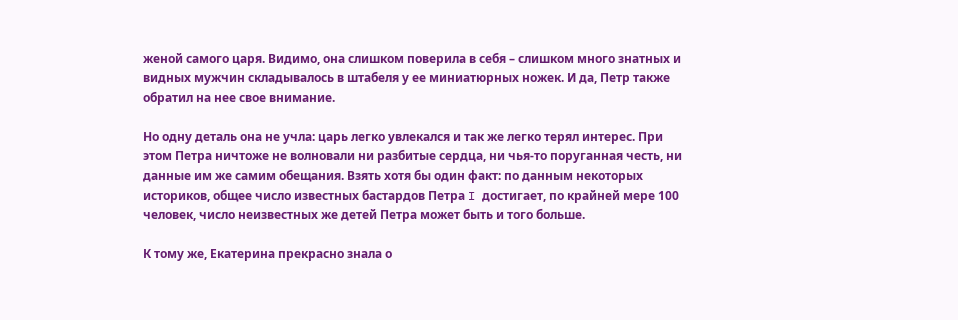женой самого царя. Видимо, она слишком поверила в себя – слишком много знатных и видных мужчин складывалось в штабеля у ее миниатюрных ножек. И да, Петр также обратил на нее свое внимание.

Но одну деталь она не учла: царь легко увлекался и так же легко терял интерес. При этом Петра ничтоже не волновали ни разбитые сердца, ни чья-то поруганная честь, ни данные им же самим обещания. Взять хотя бы один факт: по данным некоторых историков, общее число известных бастардов Петра I достигает, по крайней мере 100 человек, число неизвестных же детей Петра может быть и того больше.

К тому же, Екатерина прекрасно знала о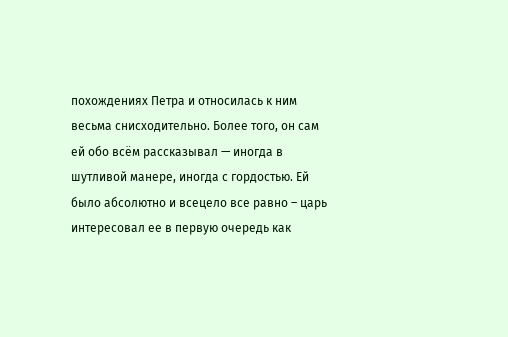похождениях Петра и относилась к ним весьма снисходительно. Более того, он сам ей обо всём рассказывал — иногда в шутливой манере, иногда с гордостью. Ей было абсолютно и всецело все равно – царь интересовал ее в первую очередь как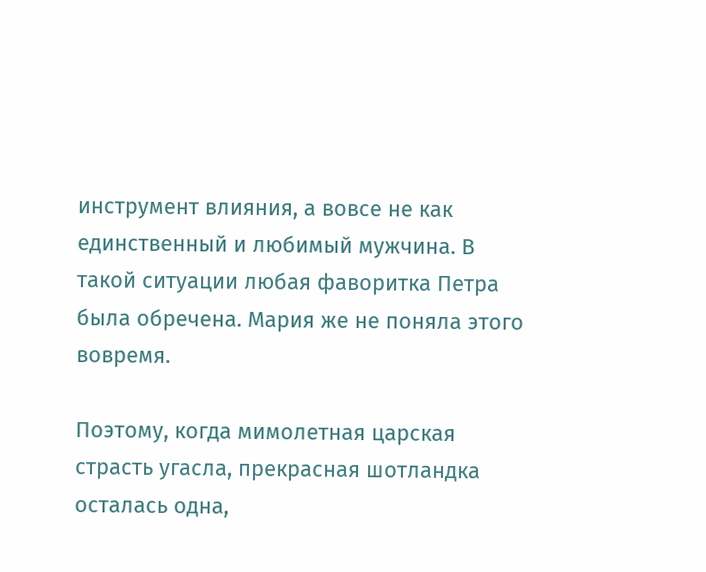инструмент влияния, а вовсе не как единственный и любимый мужчина. В такой ситуации любая фаворитка Петра была обречена. Мария же не поняла этого вовремя.

Поэтому, когда мимолетная царская страсть угасла, прекрасная шотландка осталась одна,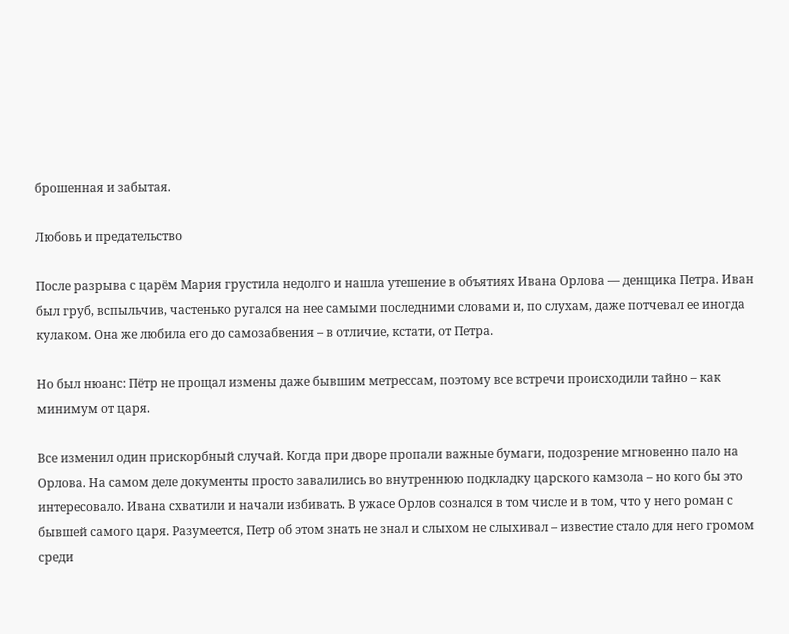брошенная и забытая.

Любовь и предательство

После разрыва с царём Мария грустила недолго и нашла утешение в объятиях Ивана Орлова — денщика Петра. Иван был груб, вспыльчив, частенько ругался на нее самыми последними словами и, по слухам, даже потчевал ее иногда кулаком. Она же любила его до самозабвения – в отличие, кстати, от Петра.

Но был нюанс: Пётр не прощал измены даже бывшим метрессам, поэтому все встречи происходили тайно – как минимум от царя.

Все изменил один прискорбный случай. Когда при дворе пропали важные бумаги, подозрение мгновенно пало на Орлова. На самом деле документы просто завалились во внутреннюю подкладку царского камзола – но кого бы это интересовало. Ивана схватили и начали избивать. В ужасе Орлов сознался в том числе и в том, что у него роман с бывшей самого царя. Разумеется, Петр об этом знать не знал и слыхом не слыхивал – известие стало для него громом среди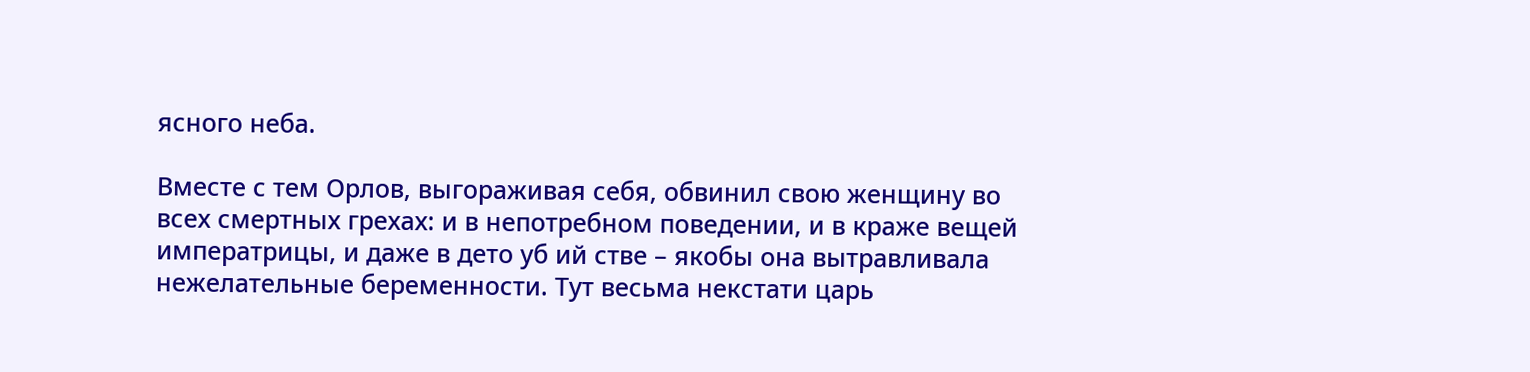ясного неба.

Вместе с тем Орлов, выгораживая себя, обвинил свою женщину во всех смертных грехах: и в непотребном поведении, и в краже вещей императрицы, и даже в дето уб ий стве – якобы она вытравливала нежелательные беременности. Тут весьма некстати царь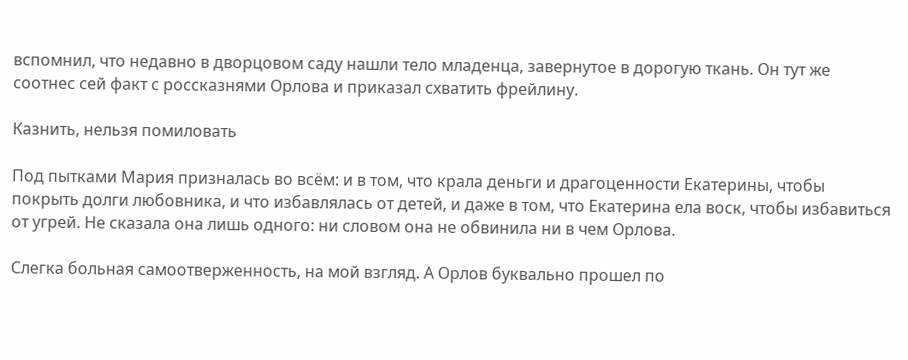вспомнил, что недавно в дворцовом саду нашли тело младенца, завернутое в дорогую ткань. Он тут же соотнес сей факт с россказнями Орлова и приказал схватить фрейлину.

Казнить, нельзя помиловать

Под пытками Мария призналась во всём: и в том, что крала деньги и драгоценности Екатерины, чтобы покрыть долги любовника, и что избавлялась от детей, и даже в том, что Екатерина ела воск, чтобы избавиться от угрей. Не сказала она лишь одного: ни словом она не обвинила ни в чем Орлова.

Слегка больная самоотверженность, на мой взгляд. А Орлов буквально прошел по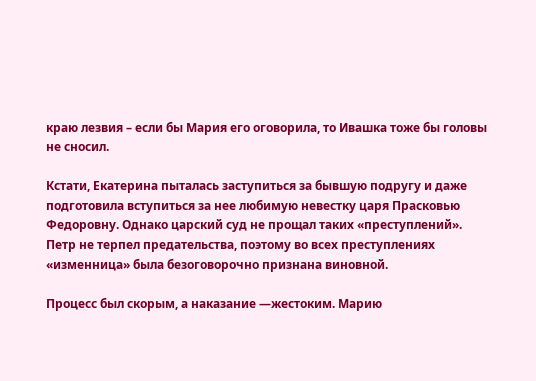краю лезвия – если бы Мария его оговорила, то Ивашка тоже бы головы не сносил.

Кстати, Екатерина пыталась заступиться за бывшую подругу и даже подготовила вступиться за нее любимую невестку царя Прасковью Федоровну. Однако царский суд не прощал таких «преступлений». Петр не терпел предательства, поэтому во всех преступлениях «изменница» была безоговорочно признана виновной.

Процесс был скорым, а наказание —жестоким. Марию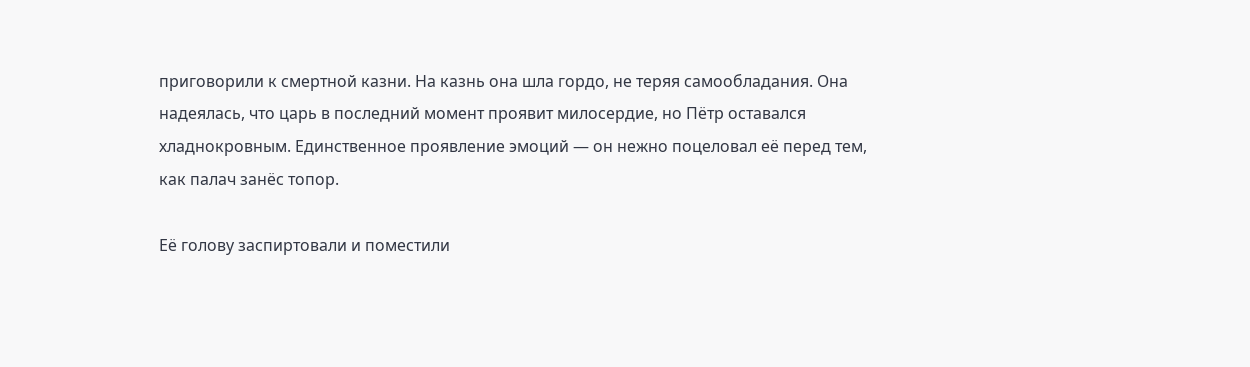приговорили к смертной казни. На казнь она шла гордо, не теряя самообладания. Она надеялась, что царь в последний момент проявит милосердие, но Пётр оставался хладнокровным. Единственное проявление эмоций — он нежно поцеловал её перед тем, как палач занёс топор.

Её голову заспиртовали и поместили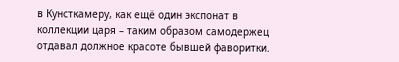в Кунсткамеру, как ещё один экспонат в коллекции царя – таким образом самодержец отдавал должное красоте бывшей фаворитки.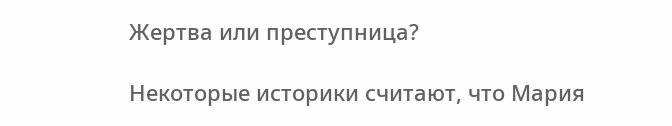Жертва или преступница?

Некоторые историки считают, что Мария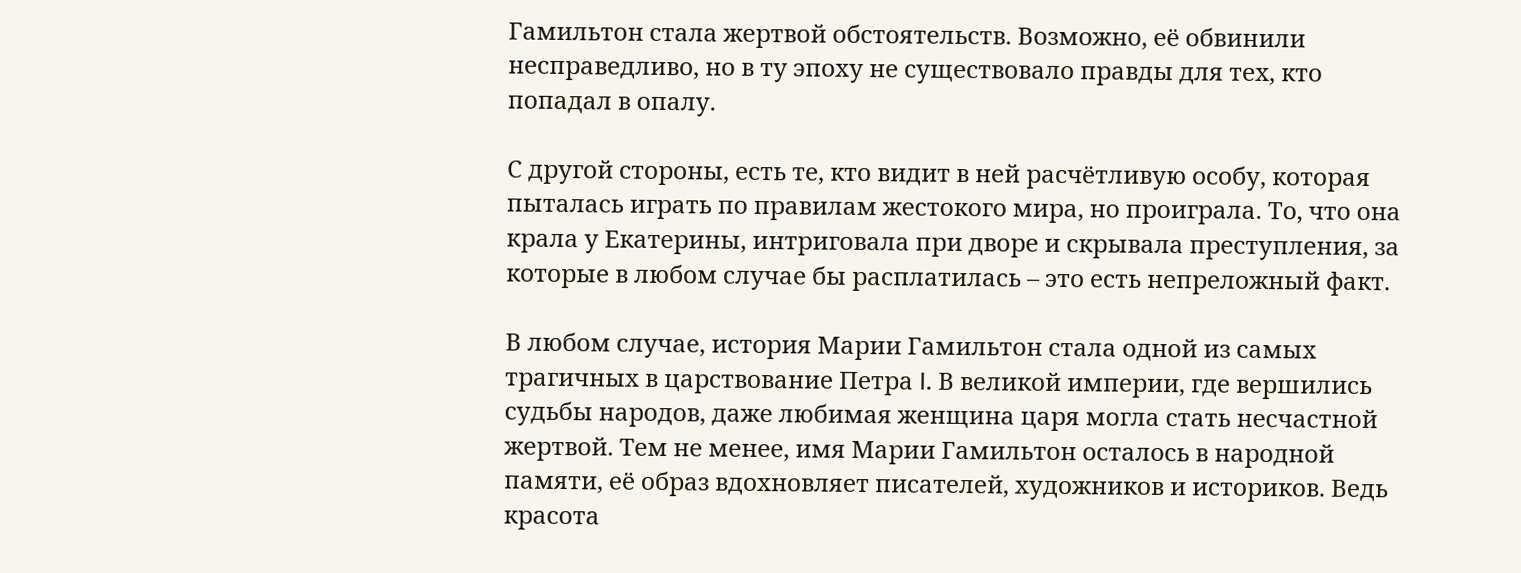Гамильтон стала жертвой обстоятельств. Возможно, её обвинили несправедливо, но в ту эпоху не существовало правды для тех, кто попадал в опалу.

С другой стороны, есть те, кто видит в ней расчётливую особу, которая пыталась играть по правилам жестокого мира, но проиграла. То, что она крала у Екатерины, интриговала при дворе и скрывала преступления, за которые в любом случае бы расплатилась – это есть непреложный факт.

В любом случае, история Марии Гамильтон стала одной из самых трагичных в царствование Петра I. В великой империи, где вершились судьбы народов, даже любимая женщина царя могла стать несчастной жертвой. Тем не менее, имя Марии Гамильтон осталось в народной памяти, её образ вдохновляет писателей, художников и историков. Ведь красота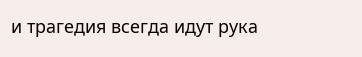и трагедия всегда идут рука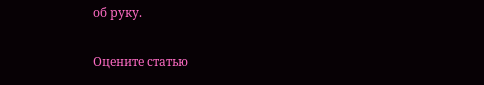об руку.

Оцените статью